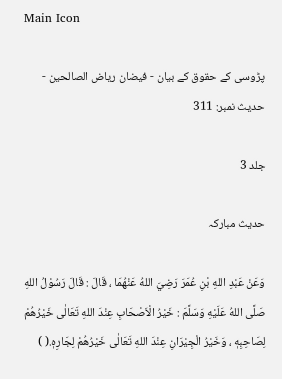Main Icon

پڑوسی کے حقوق کے بیان - فیضان ریاض الصالحین - حدیث نمبر: 311

جلد 3

حدیث مبارکہ

وَعَنْ عَبْدِ اللهِ بْنِ عُمَرَ رَضِيَ اللهُ عَنْهُمَا ، قَالَ : قَالَ رَسُوْلُ اللهِ صَلَّى اللهُ عَلَيْهِ وَسَلَّمَ : خَيْرُ الْاَصْحَابِ عِنْدَ اللهِ تَعَالٰى خَيْرُهُمْ لِصَاحِبِهٖ ، وَخَيْرُ الْجِيْرَانِ عِنْدَ اللهِ تَعَالٰی خَيْرُهُمْ لِجَارِهٖ.( )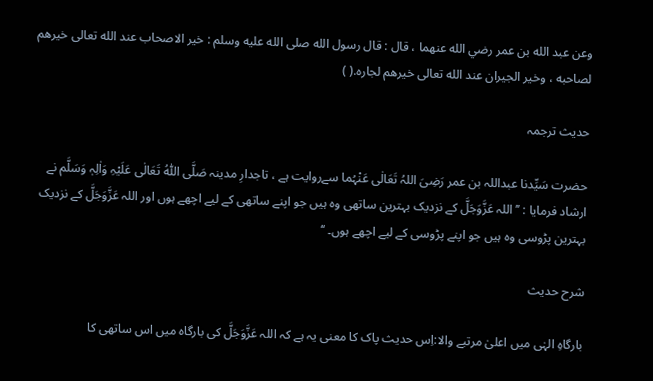وعن عبد الله بن عمر رضي الله عنهما ، قال : قال رسول الله صلى الله عليه وسلم : خير الاصحاب عند الله تعالى خيرهم لصاحبه ، وخير الجيران عند الله تعالی خيرهم لجاره.( )

حدیث ترجمہ

حضرت سَیِّدنا عبداللہ بن عمر رَضِیَ اللہُ تَعَالٰی عَنْہُما سےروایت ہے ، تاجدارِ مدینہ صَلَّی اللّٰہُ تَعَالٰی عَلَیْہِ وَاٰلِہٖ وَسَلَّم نے ارشاد فرمایا : ’’اللہ عَزَّوَجَلَّ کے نزدیک بہترین ساتھی وہ ہیں جو اپنے ساتھی کے لیے اچھے ہوں اور اللہ عَزَّوَجَلَّ کے نزدیک بہترین پڑوسی وہ ہیں جو اپنے پڑوسی کے لیے اچھے ہوں۔ ‘‘

شرح حدیث

بارگاہِ الہٰی میں اعلیٰ مرتبے والا:اِس حدیث پاک کا معنی یہ ہے کہ اللہ عَزَّوَجَلَّ کی بارگاہ میں اس ساتھی کا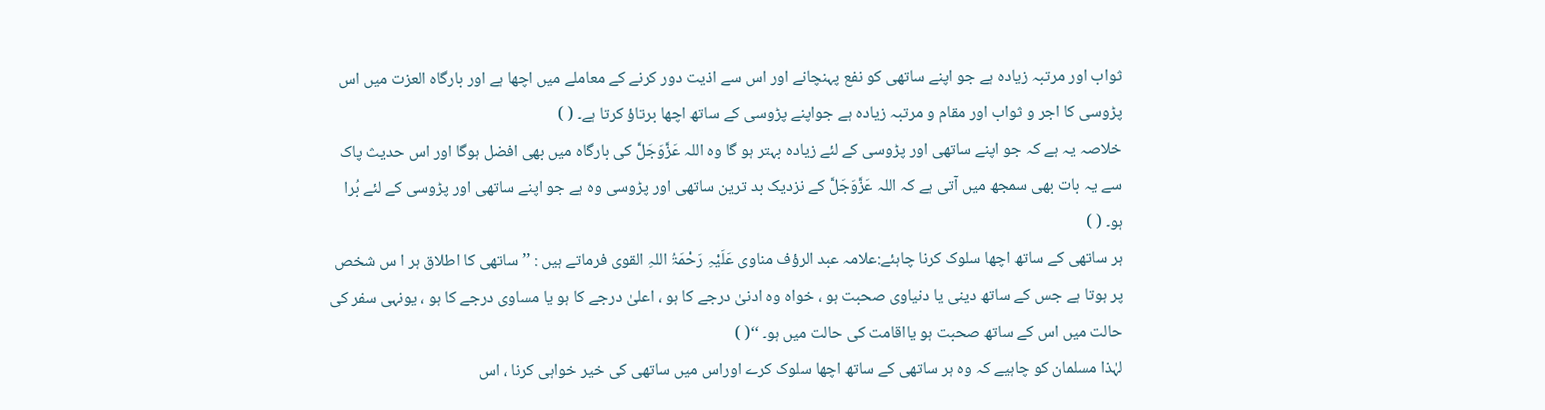ثواب اور مرتبہ زیادہ ہے جو اپنے ساتھی کو نفع پہنچانے اور اس سے اذیت دور کرنے کے معاملے میں اچھا ہے اور بارگاہ العزت میں اس پڑوسی کا اجر و ثواب اور مقام و مرتبہ زیادہ ہے جواپنے پڑوسی کے ساتھ اچھا برتاؤ کرتا ہے۔ ( )
خلاصہ یہ ہے کہ جو اپنے ساتھی اور پڑوسی کے لئے زیادہ بہتر ہو گا وہ اللہ عَزَّوَجَلَّ کی بارگاہ میں بھی افضل ہوگا اور اس حدیث پاک سے یہ بات بھی سمجھ میں آتی ہے کہ اللہ عَزَّوَجَلَّ کے نزدیک بد ترین ساتھی اور پڑوسی وہ ہے جو اپنے ساتھی اور پڑوسی کے لئے بُرا ہو۔ ( )
ہر ساتھی کے ساتھ اچھا سلوک کرنا چاہئے:علامہ عبد الرؤف مناوی عَلَیْہِ رَحْمَۃُ اللہِ القوی فرماتے ہیں : ’’ساتھی کا اطلاق ہر ا س شخص پر ہوتا ہے جس کے ساتھ دینی یا دنیاوی صحبت ہو ، خواہ وہ ادنیٰ درجے کا ہو ، اعلیٰ درجے کا ہو یا مساوی درجے کا ہو ، یونہی سفر کی حالت میں اس کے ساتھ صحبت ہو یااقامت کی حالت میں ہو۔ ‘‘( )
لہٰذا مسلمان کو چاہیے کہ وہ ہر ساتھی کے ساتھ اچھا سلوک کرے اوراس میں ساتھی کی خیر خواہی کرنا ، اس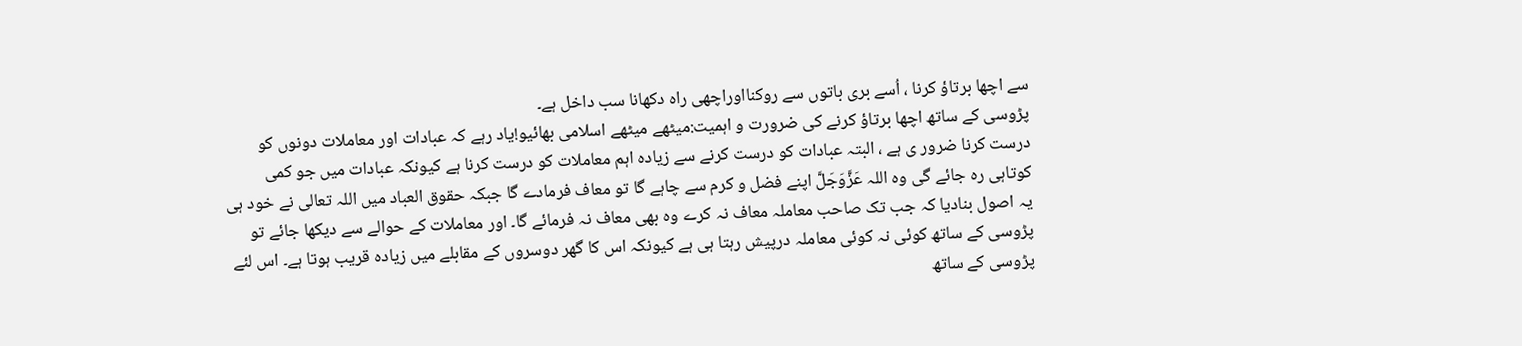سے اچھا برتاؤ کرنا ، اُسے بری باتوں سے روکنااوراچھی راہ دکھانا سب داخل ہے۔
پڑوسی کے ساتھ اچھا برتاؤ کرنے کی ضرورت و اہمیت:میٹھے میٹھے اسلامی بھائیو!یاد رہے کہ عبادات اور معاملات دونوں کو درست کرنا ضرور ی ہے ، البتہ عبادات کو درست کرنے سے زیادہ اہم معاملات کو درست کرنا ہے کیونکہ عبادات میں جو کمی کوتاہی رہ جائے گی وہ اللہ عَزَّوَجَلَّ اپنے فضل و کرم سے چاہے گا تو معاف فرمادے گا جبکہ حقوق العباد میں اللہ تعالی نے خود ہی یہ اصول بنادیا کہ جب تک صاحب معاملہ معاف نہ کرے وہ بھی معاف نہ فرمائے گا۔ اور معاملات کے حوالے سے دیکھا جائے تو پڑوسی کے ساتھ کوئی نہ کوئی معاملہ درپیش رہتا ہی ہے کیونکہ اس کا گھر دوسروں کے مقابلے میں زیادہ قریب ہوتا ہے۔ اس لئے پڑوسی کے ساتھ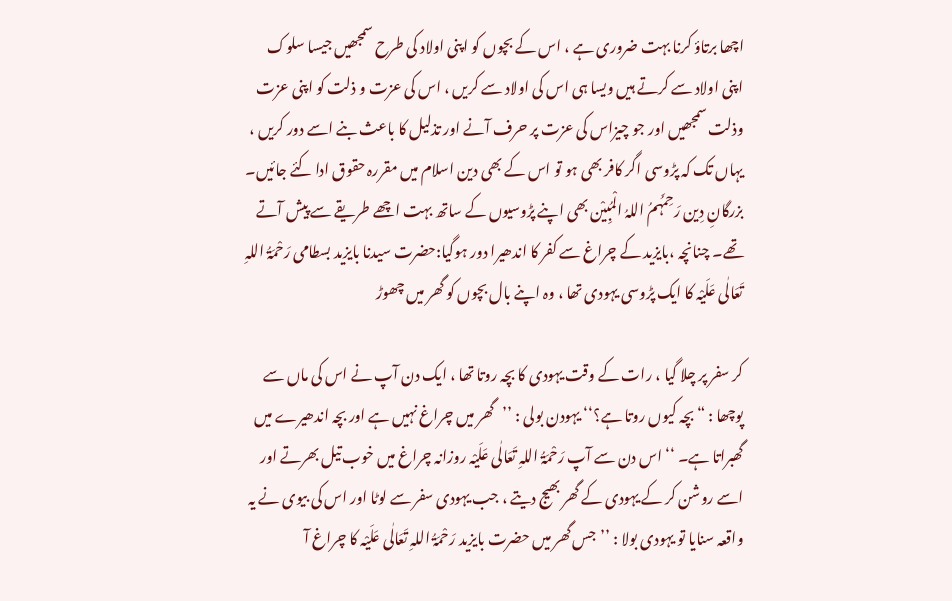اچھا برتاؤ کرنا بہت ضروری ہے ، اس کے بچوں کو اپنی اولاد کی طرح سمجھیں جیسا سلوک اپنی اولاد سے کرتے ہیں ویسا ہی اس کی اولاد سے کریں ، اس کی عزت و ذلت کو اپنی عزت وذلت سمجھیں اور جو چیزاس کی عزت پر حرف آنے اور تذلیل کا باعث بنے اسے دور کریں ، یہاں تک کہ پڑوسی اگر کافر بھی ہو تو اس کے بھی دین اسلام میں مقررہ حقوق ادا کئے جائیں۔ بزرگانِ دِین رَحِمَہُمُ اللہُ الْمُبِیْن بھی اپنے پڑوسیوں کے ساتھ بہت اچھے طریقے سے پیش آتے تھے۔ چنانچہ ،بایزید کے چراغ سے کفر کا اندھیرا دور ہوگیا:حضرت سیدنا بایزید بسطامی رَحْمَۃُ اللہِ تَعَالٰی عَلَیْہ کا ایک پڑوسی یہودی تھا ، وہ اپنے بال بچوں کو گھر میں چھوڑ

کر سفر پر چلا گیا ، رات کے وقت یہودی کا بچہ روتا تھا ، ایک دن آپ نے اس کی ماں سے پوچھا : “ بچہ کیوں روتا ہے؟‘‘ یہودن بولی : ’’گھر میں چراغ نہیں ہے اور بچہ اندھیرے میں گھبراتا ہے۔ ‘‘ اس دن سے آپ رَحْمَۃُ اللہِ تَعَالٰی عَلَیْہ روزانہ چراغ میں خوب تیل بھرتے اور اسے روشن کر کے یہودی کے گھر بھیج دیتے ، جب یہودی سفر سے لوٹا اور اس کی بیوی نے یہ واقعہ سنایا تو یہودی بولا : ’’جس گھر میں حضرت بایزید رَحْمَۃُ اللہِ تَعَالٰی عَلَیْہ کا چراغ آ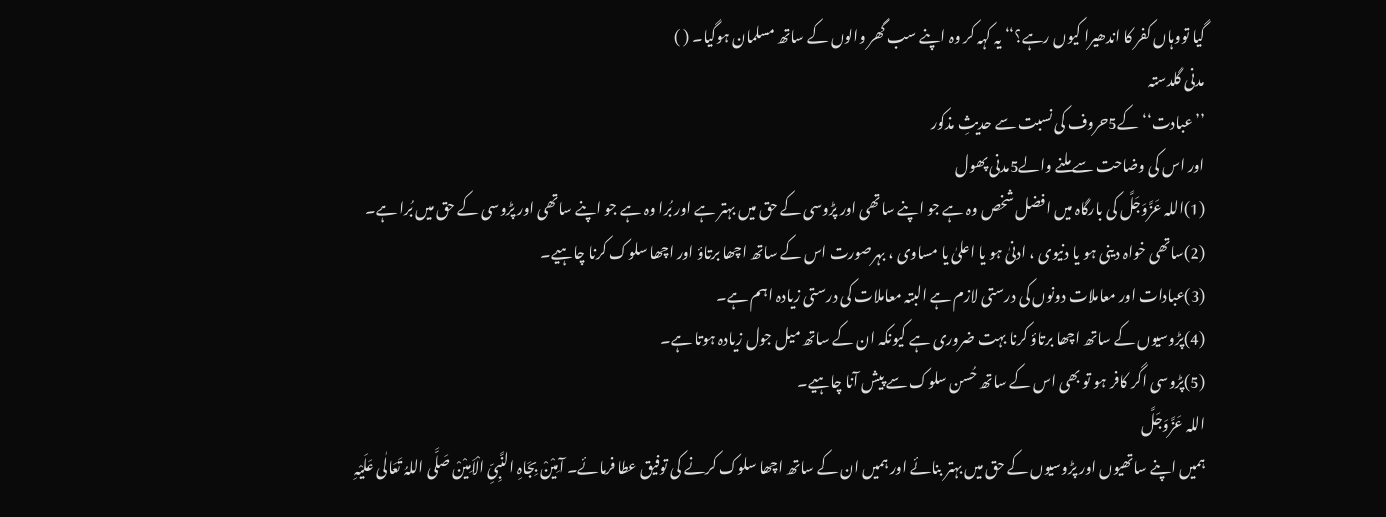گیا تووہاں کفر کا اندھیرا کیوں رہے؟‘‘ یہ کہہ کر وہ اپنے سب گھر والوں کے ساتھ مسلمان ہوگیا۔ ( )
مدنی گلدستہ
’’عبادت‘‘کے5حروف کی نسبت سے حدیثِ مذکور
اور اس کی وضاحت سے ملنے والے5مدنی پھول
(1)اللہ عَزَّوَجَلَّ کی بارگاہ میں افضل شخص وہ ہے جو اپنے ساتھی اور پڑوسی کے حق میں بہتر ہے اور بُرا وہ ہے جو اپنے ساتھی اور پڑوسی کے حق میں بُرا ہے۔
(2)ساتھی خواہ دینی ہو یا دنیوی ، ادنیٰ ہو یا اعلیٰ یا مساوی ، بہرصورت اس کے ساتھ اچھا برتاؤ اور اچھا سلوک کرنا چاہیے۔
(3)عبادات اور معاملات دونوں کی درستی لازم ہے البتہ معاملات کی درستی زیادہ اہم ہے۔
(4)پڑوسیوں کے ساتھ اچھا برتاؤ کرنا بہت ضروری ہے کیونکہ ان کے ساتھ میل جول زیادہ ہوتا ہے۔
(5)پڑوسی اگر کافر ہو تو بھی اس کے ساتھ حُسن سلوک سے پیش آنا چاہیے۔
اللہ عَزَّوَجَلَّ
ہمیں اپنے ساتھیوں اور پڑوسیوں کے حق میں بہتر بنائے اور ہمیں ان کے ساتھ اچھا سلوک کرنے کی توفیق عطا فرمائے۔ آمِیْنْ بِجَاہِ النَّبِیِّ الْاَمِیْنْ صَلَّی اللہُ تَعَالٰی عَلَیْہِ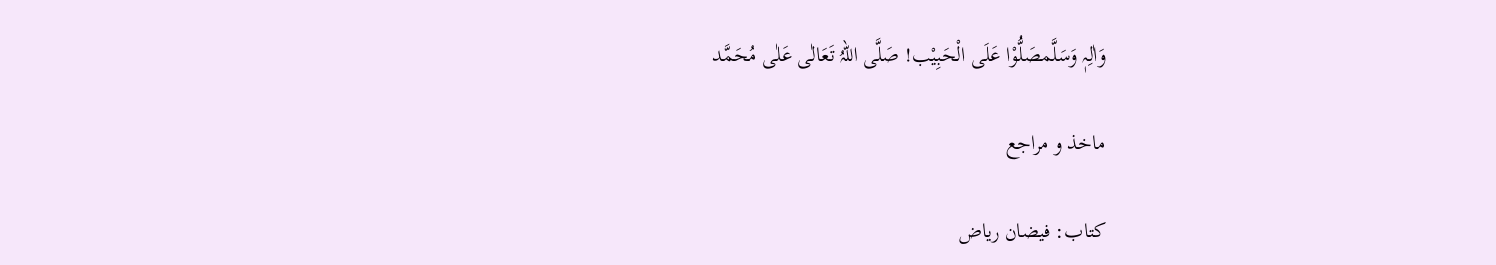وَاٰلِہٖ وَسَلَّمصَلُّوْا عَلَی الْحَبِیْب! صَلَّی اللہُ تَعَالٰی عَلٰی مُحَمَّد

ماخذ و مراجع

کتاب: فیضان ریاض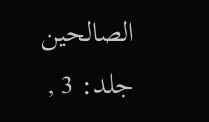الصالحین جلد: 3 ,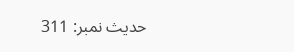حدیث نمبر: 311